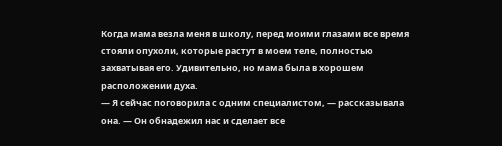Когда мама везла меня в школу, перед моими глазами все время стояли опухоли, которые растут в моем теле, полностью захватывая его. Удивительно, но мама была в хорошем расположении духа.
— Я сейчас поговорила с одним специалистом, — рассказывала она. — Он обнадежил нас и сделает все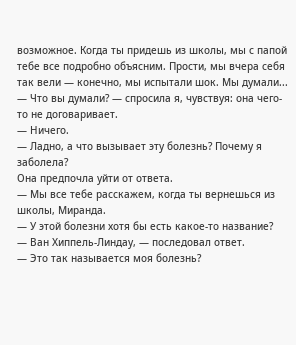возможное. Когда ты придешь из школы, мы с папой тебе все подробно объясним. Прости, мы вчера себя так вели — конечно, мы испытали шок. Мы думали...
— Что вы думали? — спросила я, чувствуя: она чего-то не договаривает.
— Ничего.
— Ладно, а что вызывает эту болезнь? Почему я заболела?
Она предпочла уйти от ответа.
— Мы все тебе расскажем, когда ты вернешься из школы, Миранда.
— У этой болезни хотя бы есть какое-то название?
— Ван Хиппель-Линдау, — последовал ответ.
— Это так называется моя болезнь?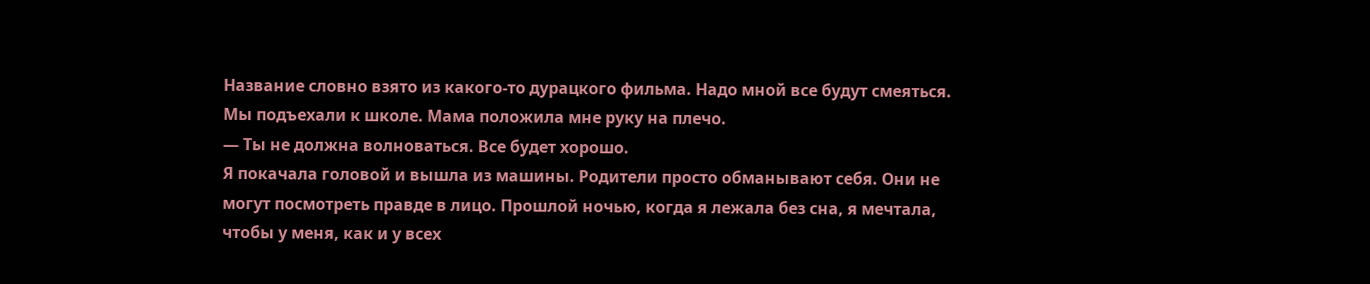Название словно взято из какого-то дурацкого фильма. Надо мной все будут смеяться.
Мы подъехали к школе. Мама положила мне руку на плечо.
— Ты не должна волноваться. Все будет хорошо.
Я покачала головой и вышла из машины. Родители просто обманывают себя. Они не могут посмотреть правде в лицо. Прошлой ночью, когда я лежала без сна, я мечтала, чтобы у меня, как и у всех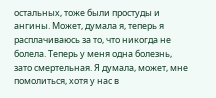остальных, тоже были простуды и ангины. Может, думала я, теперь я расплачиваюсь за то, что никогда не болела. Теперь у меня одна болезнь, зато смертельная. Я думала, может, мне помолиться, хотя у нас в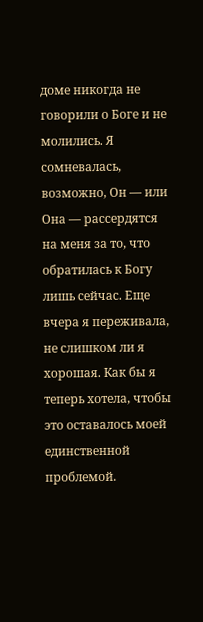доме никогда не говорили о Боге и не молились. Я сомневалась, возможно, Он — или Она — рассердятся на меня за то, что обратилась к Богу лишь сейчас. Еще вчера я переживала, не слишком ли я хорошая. Как бы я теперь хотела, чтобы это оставалось моей единственной проблемой.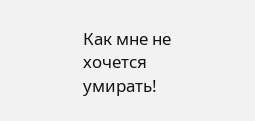Как мне не хочется умирать!